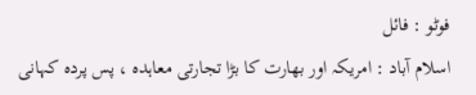فوٹو : فائل
اسلام آباد : امریکہ اور بھارت کا بڑا تجارتی معاہدہ ، پس پردہ کہانی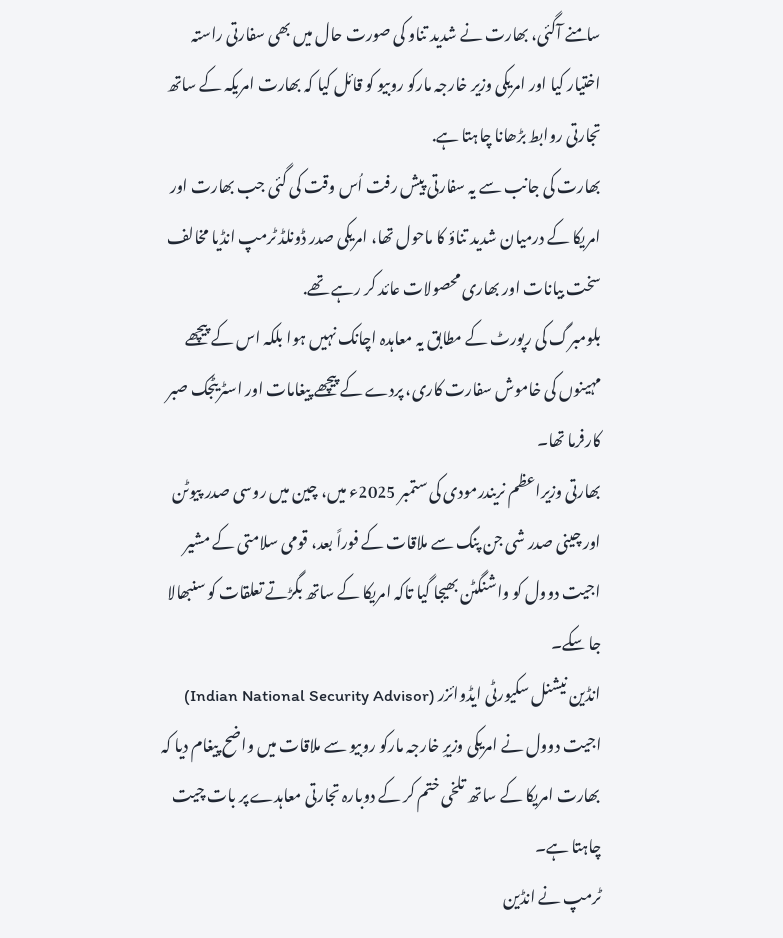سامنے آگئی، بھارت نے شدید تناو کی صورت حال میں بھی سفارتی راستہ اختیار کیا اور امریکی وزیر خارجہ مارکو روبیو کو قائل کیا کہ بھارت امریکہ کے ساتھ تجارتی روابط بڑھانا چاہتا ہے.
بھارت کی جانب سے یہ سفارتی پیش رفت اُس وقت کی گئی جب بھارت اور امریکا کے درمیان شدید تناؤ کا ماحول تھا، امریکی صدر ڈونلڈ ٹرمپ انڈیا مخالف سخت بیانات اور بھاری محصولات عائد کر رہے تھے.
بلومبرگ کی رپورٹ کے مطابق یہ معاہدہ اچانک نہیں ہوا بلکہ اس کے پیچھے مہینوں کی خاموش سفارت کاری، پردے کے پیچھے پیغامات اور اسٹریٹجک صبر کارفرما تھا۔
بھارتی وزیراعظم نریندرمودی کی ستمبر 2025ء میں، چین میں روسی صدر پیوٹن اور چینی صدر شی جن پنگ سے ملاقات کے فوراً بعد، قومی سلامتی کے مشیر اجیت دوول کو واشنگٹن بھیجا گیا تاکہ امریکا کے ساتھ بگڑتے تعلقات کو سنبھالا جا سکے۔
انڈین نیشنل سکیورٹی ایڈوائزر (Indian National Security Advisor) اجیت دوول نے امریکی وزیرِ خارجہ مارکو روبیو سے ملاقات میں واضح پیغام دیا کہ بھارت امریکا کے ساتھ تلخی ختم کر کے دوبارہ تجارتی معاہدے پر بات چیت چاہتا ہے۔
ٹرمپ نے انڈین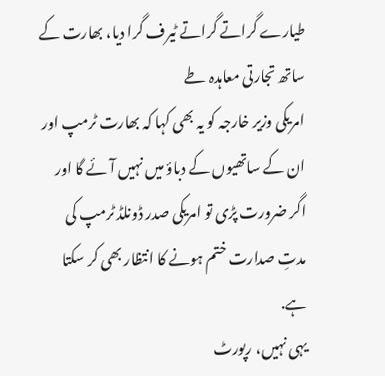طیارے گراتے گراتے ٹیرف گرا دیا، بھارت کے ساتھ تجارتی معاہدہ طے
امریکی وزیر خارجہ کو یہ بھی کہا کہ بھارت ٹرمپ اور ان کے ساتھیوں کے دباؤ میں نہیں آئے گا اور اگر ضرورت پڑی تو امریکی صدر ڈونلڈ ٹرمپ کی مدتِ صدارت ختم ہونے کا انتظار بھی کر سکتا ہے.
یہی نہیں، رپورٹ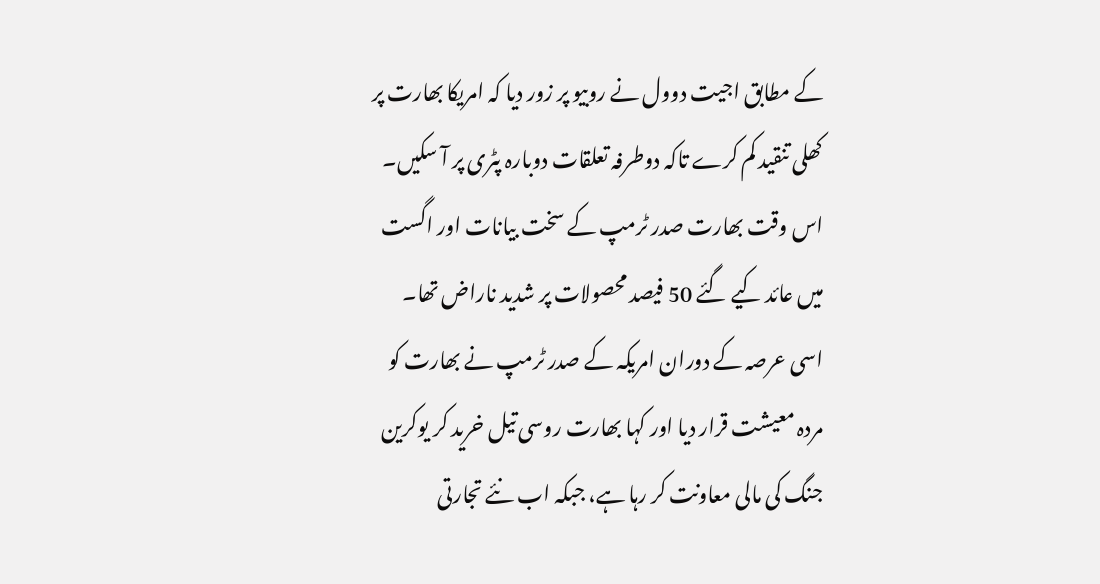کے مطابق اجیت دوول نے روبیو پر زور دیا کہ امریکا بھارت پر کھلی تنقید کم کرے تاکہ دوطرفہ تعلقات دوبارہ پٹری پر آ سکیں۔ اس وقت بھارت صدر ٹرمپ کے سخت بیانات اور اگست میں عائد کیے گئے 50 فیصد محصولات پر شدید ناراض تھا۔
اسی عرصہ کے دوران امریکہ کے صدر ٹرمپ نے بھارت کو مردہ معیشت قرار دیا اور کہا بھارت روسی تیل خرید کر یوکرین جنگ کی مالی معاونت کر رہا ہے، جبکہ اب نئے تجارتی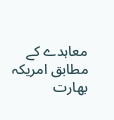معاہدے کے مطابق امریکہ بھارت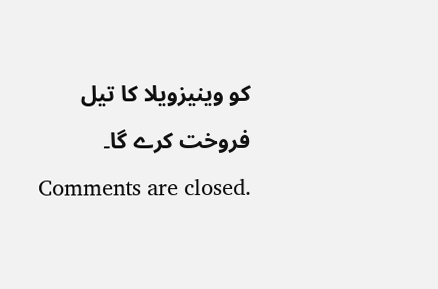کو وینیزویلا کا تیل فروخت کرے گا۔
Comments are closed.